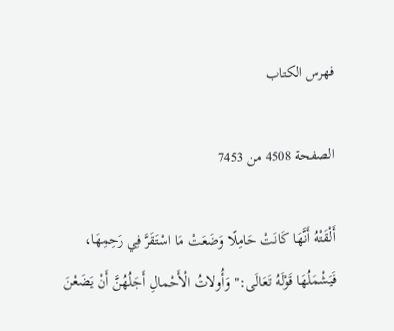فهرس الكتاب

الصفحة 4508 من 7453

أَلْقَتْهُ أَنَّهَا كَانَتْ حَامِلًا وَضَعَتْ مَا اسْتَقَرَّ فِي رَحِمِهَا، فَيَشْمَلُهَا قَوْلَهُ تَعَالَى:"وَأُولاتُ الْأَحْمالِ أَجَلُهُنَّ أَنْ يَضَعْنَ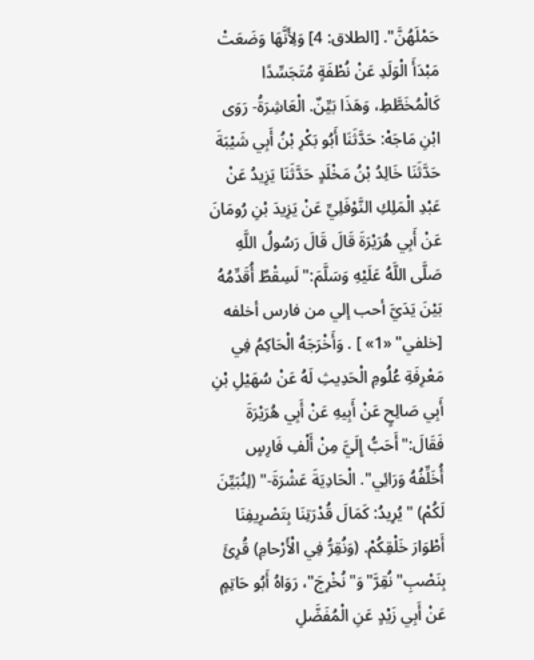حَمْلَهُنَّ". [الطلاق: 4] وَلِأَنَّهَا وَضَعَتْ مَبْدَأَ الْوَلَدِ عَنْ نُطْفَةٍ مُتَجَسِّدًا كَالْمُخَطَّطِ، وَهَذَا بَيِّنٌ. الْعَاشِرَةُ- رَوَى ابْنِ مَاجَهْ: حَدَّثَنَا أَبُو بَكْرِ بْنُ أَبِي شَيْبَةَ حَدَّثَنَا خَالِدُ بْنُ مَخْلَدٍ حَدَّثَنَا يَزِيدُ عَنْ عَبْدِ الْمَلِكِ النَّوْفَلِيِّ عَنْ يَزِيدَ بْنِ رُومَانَ عَنْ أَبِي هُرَيْرَةَ قَالَ قَالَ رَسُولُ اللَّهِ صَلَّى اللَّهُ عَلَيْهِ وَسَلَّمَ:"لَسِقْطٌ أُقَدِّمُهُ بَيْنَ يَدَيَّ أحب إلي من فارس أخلفه [خلفي" «1» ] . وَأَخْرَجَهُ الْحَاكِمُ فِي مَعْرِفَةِ عُلُومِ الْحَدِيثِ لَهُ عَنْ سُهَيْلِ بْنِ أَبِي صَالِحٍ عَنْ أَبِيهِ عَنْ أَبِي هُرَيْرَةَ فَقَالَ:"أَحَبُّ إِلَيَّ مِنْ أَلْفِ فَارِسٍ أُخَلِّفُهُ وَرَائِي". الْحَادِيَةَ عَشْرَةَ-" (لِنُبَيِّنَ لَكُمْ) "يُرِيدُ: كَمَالَ قُدْرَتِنَا بِتَصْرِيفِنَا أَطْوَارَ خَلْقِكُمْ. (وَنُقِرُّ فِي الْأَرْحامِ) قُرِئَ بِنَصْبِ"نُقِرَّ"وَ"نُخْرِجَ"، رَوَاهُ أَبُو حَاتِمٍ عَنْ أَبِي زَيْدٍ عَنِ الْمُفَضَّلِ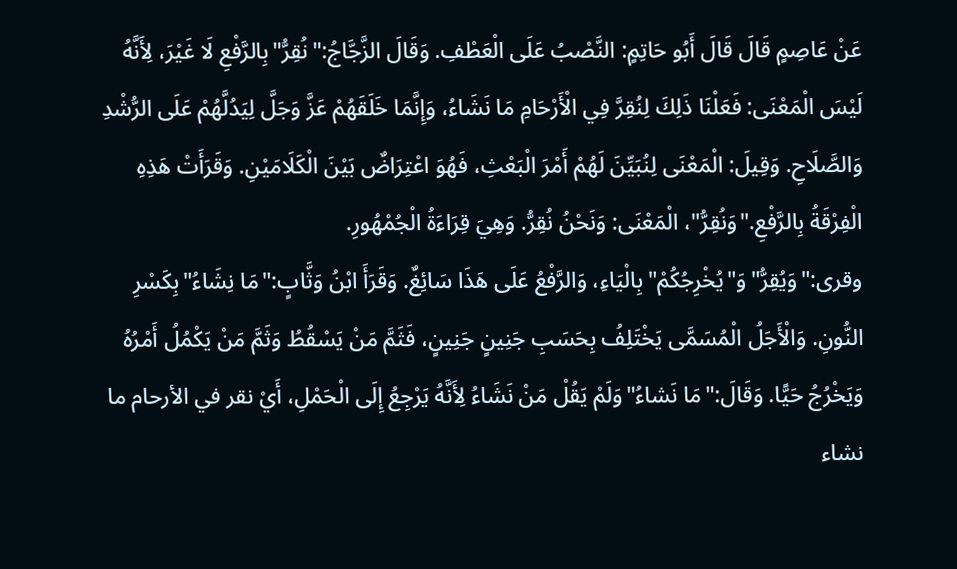عَنْ عَاصِمٍ قَالَ قَالَ أَبُو حَاتِمٍ: النَّصْبُ عَلَى الْعَطْفِ. وَقَالَ الزَّجَّاجُ:"نُقِرُّ"بِالرَّفْعِ لَا غَيْرَ، لِأَنَّهُ لَيْسَ الْمَعْنَى: فَعَلْنَا ذَلِكَ لِنُقِرَّ فِي الْأَرْحَامِ مَا نَشَاءُ، وَإِنَّمَا خَلَقَهُمْ عَزَّ وَجَلَّ لِيَدُلَّهُمْ عَلَى الرُّشْدِ وَالصَّلَاحِ. وَقِيلَ: الْمَعْنَى لِنُبَيِّنَ لَهُمْ أَمْرَ الْبَعْثِ، فَهُوَ اعْتِرَاضٌ بَيْنَ الْكَلَامَيْنِ. وَقَرَأَتْ هَذِهِ الْفِرْقَةُ بِالرَّفْعِ."وَنُقِرُّ"، الْمَعْنَى: وَنَحْنُ نُقِرُّ. وَهِيَ قِرَاءَةُ الْجُمْهُورِ. وقرى:"وَيُقِرُّ"وَ"يُخْرِجُكُمْ"بِالْيَاءِ، وَالرَّفْعُ عَلَى هَذَا سَائِغٌ. وَقَرَأَ ابْنُ وَثَّابٍ:"مَا نِشَاءُ"بِكَسْرِ النُّونِ. وَالْأَجَلُ الْمُسَمَّى يَخْتَلِفُ بِحَسَبِ جَنِينٍ جَنِينٍ، فَثَمَّ مَنْ يَسْقُطُ وَثَمَّ مَنْ يَكْمُلُ أَمْرُهُ وَيَخْرُجُ حَيًّا. وَقَالَ:"مَا نَشاءُ"وَلَمْ يَقُلْ مَنْ نَشَاءُ لِأَنَّهُ يَرْجِعُ إِلَى الْحَمْلِ، أَيْ نقر في الأرحام ما نشاء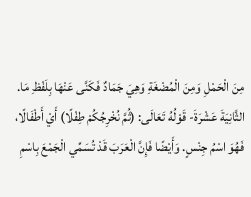مِنَ الْحَمْلِ وَمِنَ الْمُضْغَةِ وَهِيَ جَمَادٌ فَكَنَّى عَنْهَا بِلَفْظِ مَا. الثَّانِيَةَ عَشْرَةَ- قَوْلُهُ تَعَالَى: (ثُمَّ نُخْرِجُكُمْ طِفْلًا) أَيْ أَطْفَالًا، فَهُوَ اسْمُ جِنْسٍ. وَأَيْضًا فَإِنَّ الْعَرَبَ قَدْ تُسَمِّي الْجَمْعَ بِاسْمِ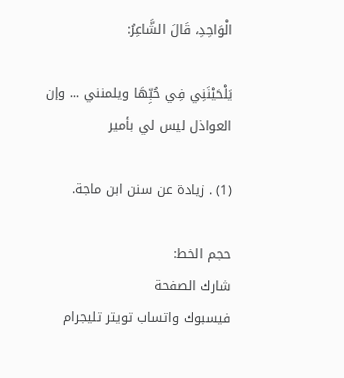الْوَاحِدِ، قَالَ الشَّاعِرُ:

يَلْحَيْنَنِي فِي حُبِّهَا ويلمنني ... وإن العواذل ليس لي بأمير

(1) . زيادة عن سنن ابن ماجة.

حجم الخط:
شارك الصفحة
فيسبوك واتساب تويتر تليجرام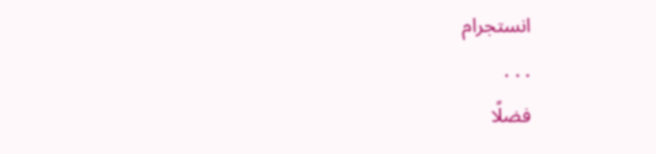انستجرام
. . .
فضلًا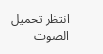انتظر تحميل الصوت